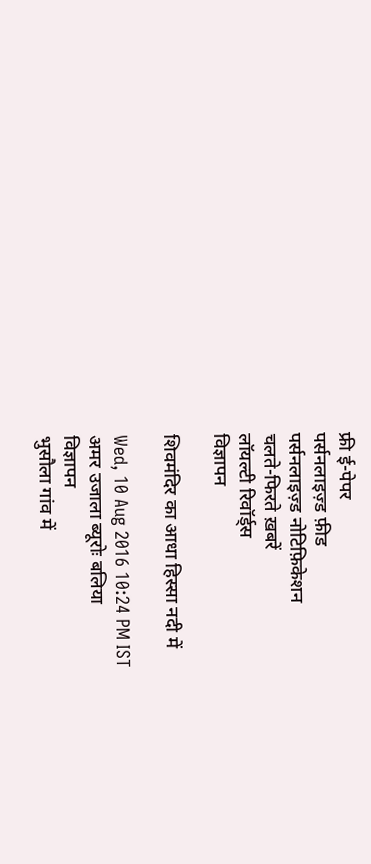फ्री ई-पेपर
पर्सनलाइज़्ड फ़ीड
पर्सनलाइज़्ड नोटिफ़िकेशन
चलते-फिरते ख़बरें
लॉयल्टी रिवॉर्ड्स
विज्ञापन

शिवमंदिर का आधा हिस्सा नदी में

Wed, 10 Aug 2016 10:24 PM IST
अमर उजाला ब्यूरोः बलिया
विज्ञापन
भुसौला गांव में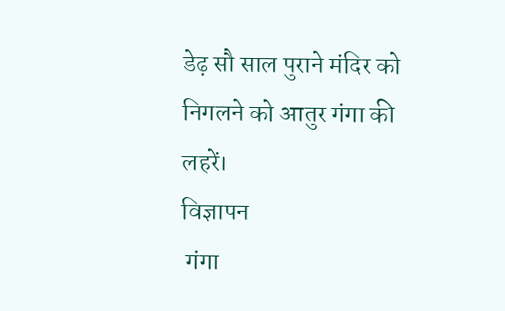डेढ़ सौ साल पुराने मंदिर को निगलने को आतुर गंगा की लहरें।
विज्ञापन
 गंगा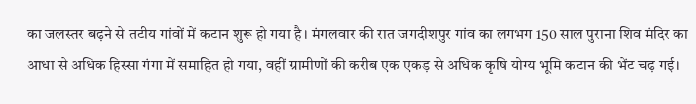का जलस्तर बढ़ने से तटीय गांवों में कटान शुरू हो गया है। मंगलवार की रात जगदीशपुर गांव का लगभग 150 साल पुराना शिव मंदिर का आधा से अधिक हिस्सा गंगा में समाहित हो गया, वहीं ग्रामीणों की करीब एक एकड़ से अधिक कृषि योग्य भूमि कटान की भेंट चढ़ गई।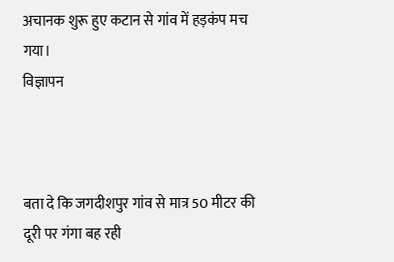अचानक शुरू हुए कटान से गांव में हड़कंप मच गया।
विज्ञापन



बता दे कि जगदीशपुर गांव से मात्र 50 मीटर की दूरी पर गंगा बह रही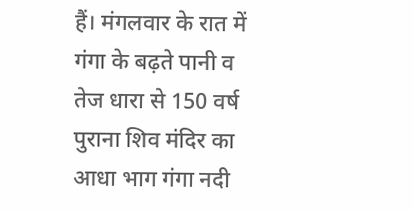हैं। मंगलवार के रात में गंगा के बढ़ते पानी व तेज धारा से 150 वर्ष पुराना शिव मंदिर का आधा भाग गंगा नदी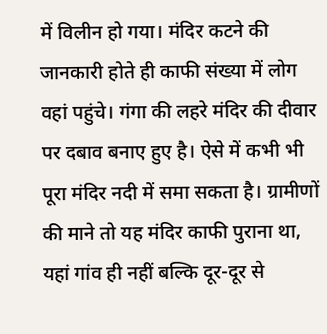में विलीन हो गया। मंदिर कटने की जानकारी होते ही काफी संख्या में लोग वहां पहुंचे। गंगा की लहरे मंदिर की दीवार पर दबाव बनाए हुए है। ऐसे में कभी भी पूरा मंदिर नदी में समा सकता है। ग्रामीणों की माने तो यह मंदिर काफी पुराना था, यहां गांव ही नहीं बल्कि दूर-दूर से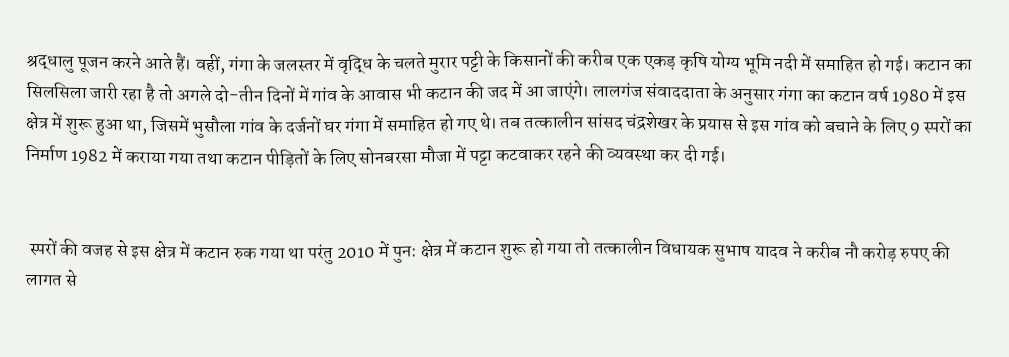श्रद्धालु पूजन करने आते हैं। वहीं, गंगा के जलस्तर में वृद्धि के चलते मुरार पट्टी के किसानों की करीब एक एकड़ कृषि योग्य भूमि नदी में समाहित हो गई। कटान का सिलसिला जारी रहा है तो अगले दो-तीन दिनों में गांव के आवास भी कटान की जद में आ जाएंगे। लालगंज संवाददाता के अनुसार गंगा का कटान वर्ष 1980 में इस क्षेत्र में शुरू हुआ था, जिसमें भुसौला गांव के दर्जनों घर गंगा में समाहित हो गए थे। तब तत्कालीन सांसद चंद्रशेखर के प्रयास से इस गांव को बचाने के लिए 9 स्परों का निर्माण 1982 में कराया गया तथा कटान पीड़ितों के लिए सोनबरसा मौजा में पट्टा कटवाकर रहने की व्यवस्था कर दी गई।


 स्परों की वजह से इस क्षेत्र में कटान रुक गया था परंतु 2010 में पुन: क्षेत्र में कटान शुरू हो गया तो तत्कालीन विधायक सुभाष यादव ने करीब नौ करोड़ रुपए की लागत से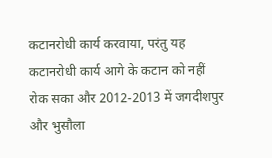कटानरोधी कार्य करवाया, परंतु यह कटानरोधी कार्य आगे के कटान को नहीं रोक सका और 2012-2013 में जगदीशपुर और भुसौला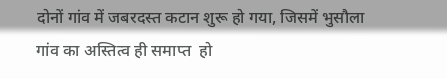दोनों गांव में जबरदस्त कटान शुरू हो गया, जिसमें भुसौला गांव का अस्तित्व ही समाप्त  हो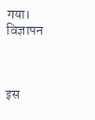गया।
विज्ञापन



इस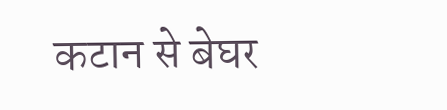कटान से बेघर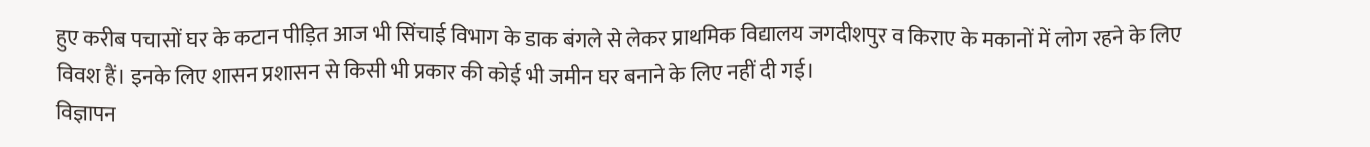हुए करीब पचासों घर के कटान पीड़ित आज भी सिंचाई विभाग के डाक बंगले से लेकर प्राथमिक विद्यालय जगदीशपुर व किराए के मकानों में लोग रहने के लिए विवश हैं। इनके लिए शासन प्रशासन से किसी भी प्रकार की कोई भी जमीन घर बनाने के लिए नहीं दी गई।
विज्ञापन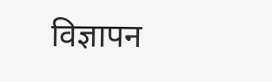विज्ञापन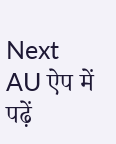Next
AU ऐप में पढ़ें